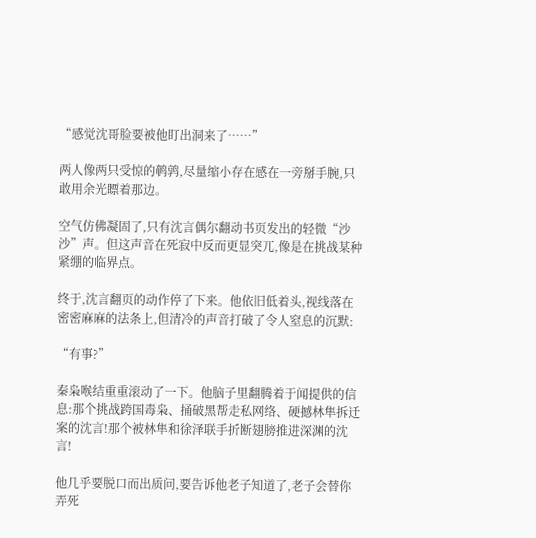“感觉沈哥脸要被他盯出洞来了……”

两人像两只受惊的鹌鹑,尽量缩小存在感在一旁掰手腕,只敢用余光瞟着那边。

空气仿佛凝固了,只有沈言偶尔翻动书页发出的轻微“沙沙”声。但这声音在死寂中反而更显突兀,像是在挑战某种紧绷的临界点。

终于,沈言翻页的动作停了下来。他依旧低着头,视线落在密密麻麻的法条上,但清冷的声音打破了令人窒息的沉默:

“有事?”

秦枭喉结重重滚动了一下。他脑子里翻腾着于闻提供的信息:那个挑战跨国毒枭、捅破黑帮走私网络、硬撼林隼拆迁案的沈言!那个被林隼和徐泽联手折断翅膀推进深渊的沈言!

他几乎要脱口而出质问,要告诉他老子知道了,老子会替你弄死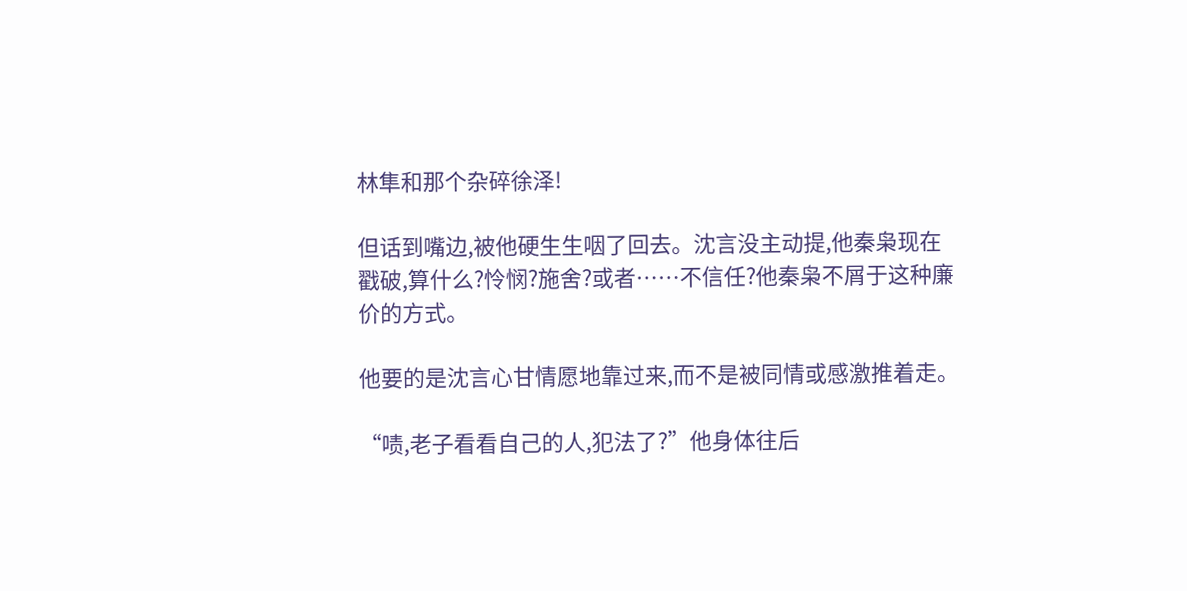林隼和那个杂碎徐泽!

但话到嘴边,被他硬生生咽了回去。沈言没主动提,他秦枭现在戳破,算什么?怜悯?施舍?或者……不信任?他秦枭不屑于这种廉价的方式。

他要的是沈言心甘情愿地靠过来,而不是被同情或感激推着走。

“啧,老子看看自己的人,犯法了?”他身体往后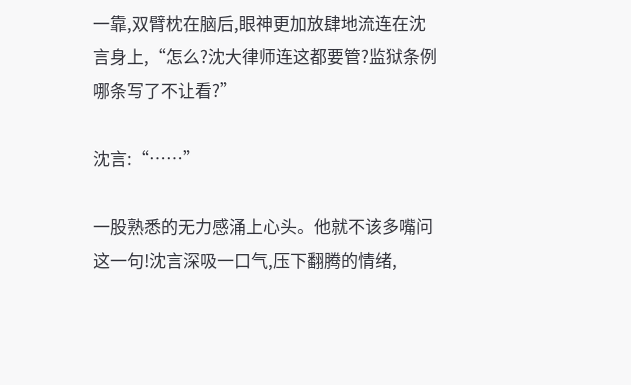一靠,双臂枕在脑后,眼神更加放肆地流连在沈言身上,“怎么?沈大律师连这都要管?监狱条例哪条写了不让看?”

沈言:“……”

一股熟悉的无力感涌上心头。他就不该多嘴问这一句!沈言深吸一口气,压下翻腾的情绪,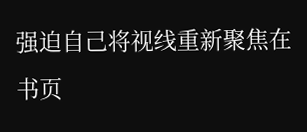强迫自己将视线重新聚焦在书页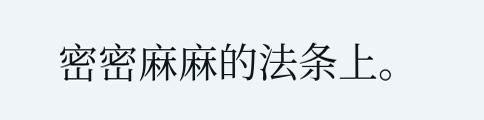密密麻麻的法条上。